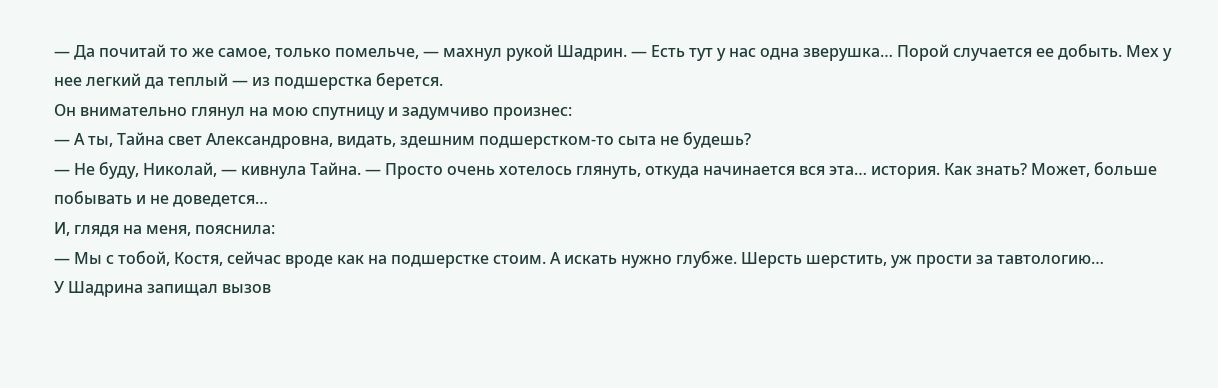— Да почитай то же самое, только помельче, — махнул рукой Шадрин. — Есть тут у нас одна зверушка… Порой случается ее добыть. Мех у нее легкий да теплый — из подшерстка берется.
Он внимательно глянул на мою спутницу и задумчиво произнес:
— А ты, Тайна свет Александровна, видать, здешним подшерстком-то сыта не будешь?
— Не буду, Николай, — кивнула Тайна. — Просто очень хотелось глянуть, откуда начинается вся эта… история. Как знать? Может, больше побывать и не доведется…
И, глядя на меня, пояснила:
— Мы с тобой, Костя, сейчас вроде как на подшерстке стоим. А искать нужно глубже. Шерсть шерстить, уж прости за тавтологию…
У Шадрина запищал вызов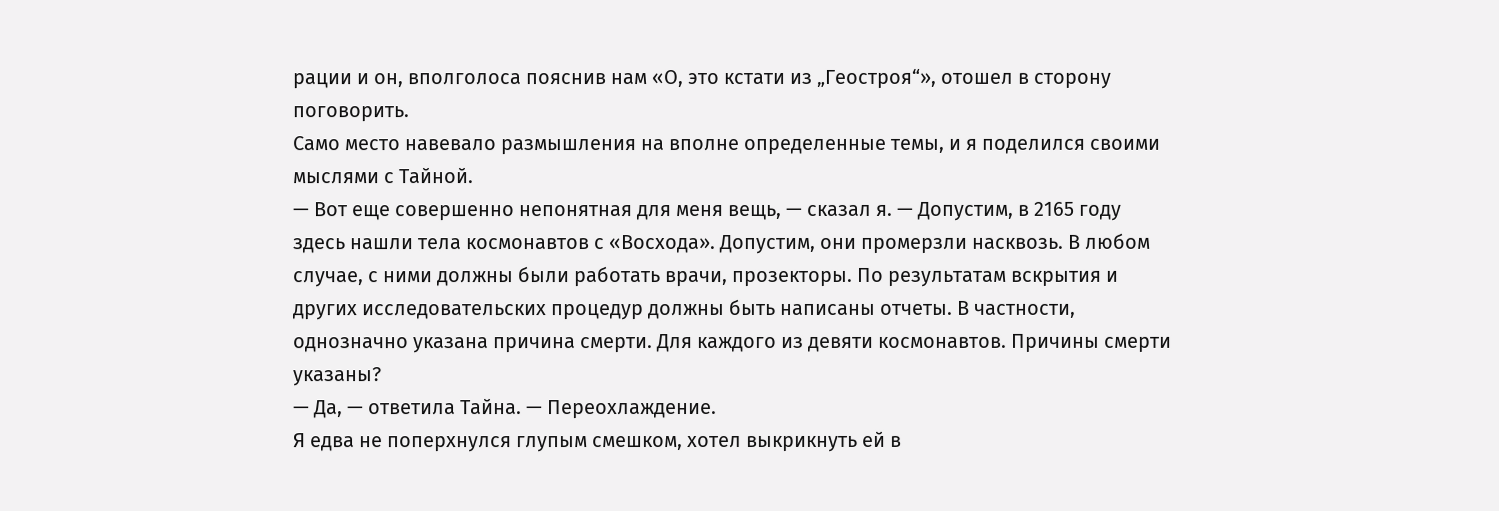рации и он, вполголоса пояснив нам «О, это кстати из „Геостроя“», отошел в сторону поговорить.
Само место навевало размышления на вполне определенные темы, и я поделился своими мыслями с Тайной.
— Вот еще совершенно непонятная для меня вещь, — сказал я. — Допустим, в 2165 году здесь нашли тела космонавтов с «Восхода». Допустим, они промерзли насквозь. В любом случае, с ними должны были работать врачи, прозекторы. По результатам вскрытия и других исследовательских процедур должны быть написаны отчеты. В частности, однозначно указана причина смерти. Для каждого из девяти космонавтов. Причины смерти указаны?
— Да, — ответила Тайна. — Переохлаждение.
Я едва не поперхнулся глупым смешком, хотел выкрикнуть ей в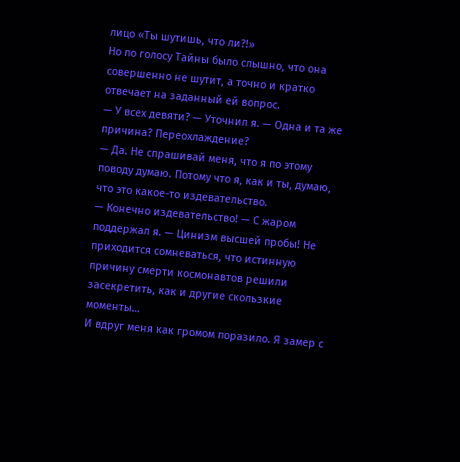лицо «Ты шутишь, что ли?!»
Но по голосу Тайны было слышно, что она совершенно не шутит, а точно и кратко отвечает на заданный ей вопрос.
— У всех девяти? — Уточнил я. — Одна и та же причина? Переохлаждение?
— Да. Не спрашивай меня, что я по этому поводу думаю. Потому что я, как и ты, думаю, что это какое-то издевательство.
— Конечно издевательство! — С жаром поддержал я. — Цинизм высшей пробы! Не приходится сомневаться, что истинную причину смерти космонавтов решили засекретить, как и другие скользкие моменты…
И вдруг меня как громом поразило. Я замер с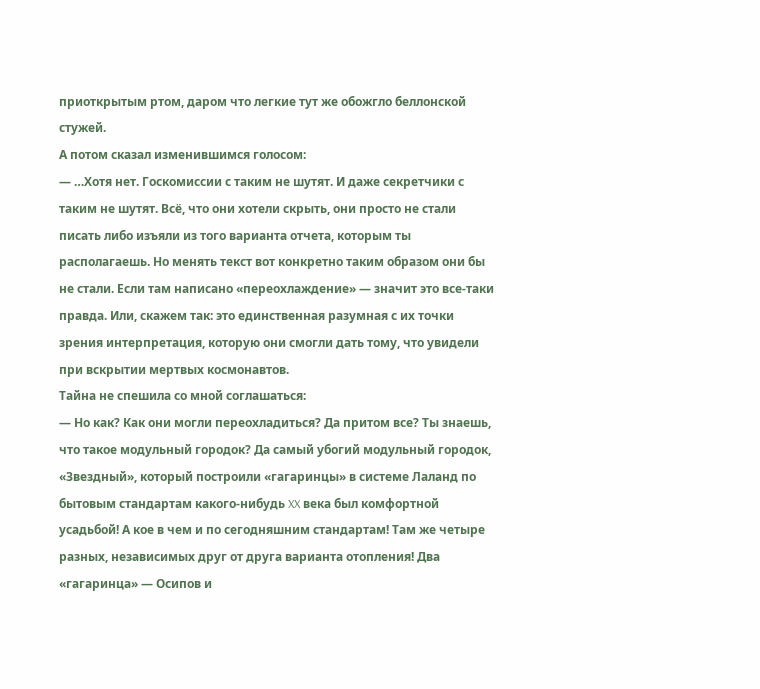приоткрытым ртом, даром что легкие тут же обожгло беллонской стужей.
А потом сказал изменившимся голосом:
— …Хотя нет. Госкомиссии с таким не шутят. И даже секретчики с таким не шутят. Всё, что они хотели скрыть, они просто не стали писать либо изъяли из того варианта отчета, которым ты располагаешь. Но менять текст вот конкретно таким образом они бы не стали. Если там написано «переохлаждение» — значит это все-таки правда. Или, скажем так: это единственная разумная с их точки зрения интерпретация, которую они смогли дать тому, что увидели при вскрытии мертвых космонавтов.
Тайна не спешила со мной соглашаться:
— Но как? Как они могли переохладиться? Да притом все? Ты знаешь, что такое модульный городок? Да самый убогий модульный городок, «Звездный», который построили «гагаринцы» в системе Лаланд по бытовым стандартам какого-нибудь XX века был комфортной усадьбой! А кое в чем и по сегодняшним стандартам! Там же четыре разных, независимых друг от друга варианта отопления! Два «гагаринца» — Осипов и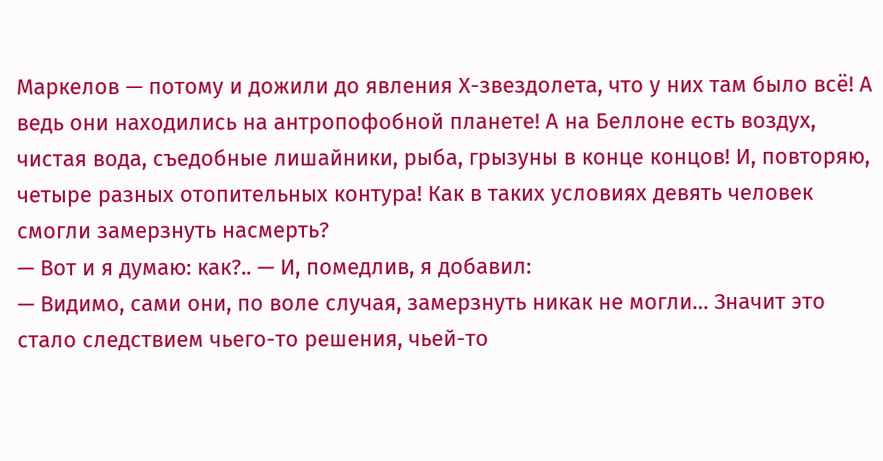Маркелов — потому и дожили до явления Х-звездолета, что у них там было всё! А ведь они находились на антропофобной планете! А на Беллоне есть воздух, чистая вода, съедобные лишайники, рыба, грызуны в конце концов! И, повторяю, четыре разных отопительных контура! Как в таких условиях девять человек смогли замерзнуть насмерть?
— Вот и я думаю: как?.. — И, помедлив, я добавил:
— Видимо, сами они, по воле случая, замерзнуть никак не могли… Значит это стало следствием чьего-то решения, чьей-то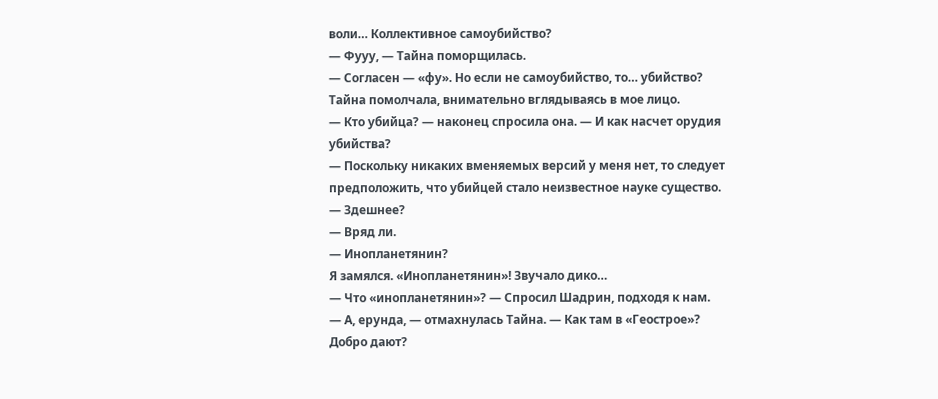воли… Коллективное самоубийство?
— Фууу, — Тайна поморщилась.
— Согласен — «фу». Но если не самоубийство, то… убийство?
Тайна помолчала, внимательно вглядываясь в мое лицо.
— Кто убийца? — наконец спросила она. — И как насчет орудия убийства?
— Поскольку никаких вменяемых версий у меня нет, то следует предположить, что убийцей стало неизвестное науке существо.
— Здешнее?
— Вряд ли.
— Инопланетянин?
Я замялся. «Инопланетянин»! Звучало дико…
— Что «инопланетянин»? — Спросил Шадрин, подходя к нам.
— А, ерунда, — отмахнулась Тайна. — Как там в «Геострое»? Добро дают?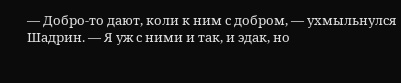— Добро-то дают, коли к ним с добром, — ухмыльнулся Шадрин. — Я уж с ними и так, и эдак, но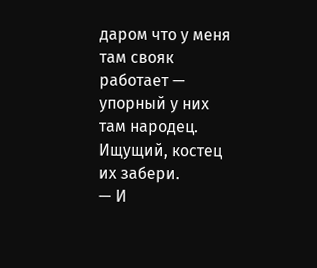даром что у меня там свояк работает — упорный у них там народец. Ищущий, костец их забери.
— И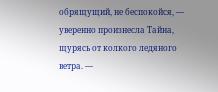обрящущий, не беспокойся, — уверенно произнесла Тайна, щурясь от колкого ледяного ветра. —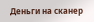Деньги на сканер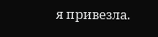я привезла.